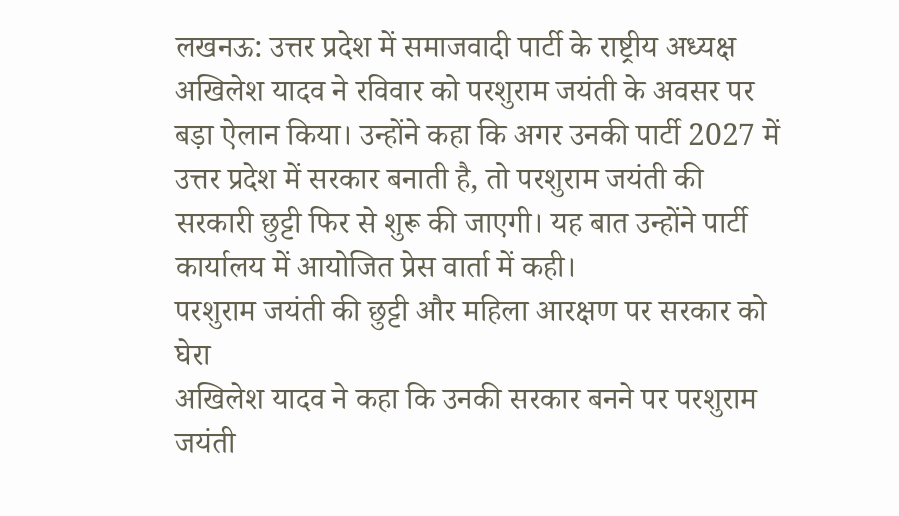लखनऊ: उत्तर प्रदेश में समाजवादी पार्टी के राष्ट्रीय अध्यक्ष अखिलेश यादव ने रविवार को परशुराम जयंती के अवसर पर बड़ा ऐलान किया। उन्होंने कहा कि अगर उनकी पार्टी 2027 में उत्तर प्रदेश में सरकार बनाती है, तो परशुराम जयंती की सरकारी छुट्टी फिर से शुरू की जाएगी। यह बात उन्होंने पार्टी कार्यालय में आयोजित प्रेस वार्ता में कही।
परशुराम जयंती की छुट्टी और महिला आरक्षण पर सरकार को घेरा
अखिलेश यादव ने कहा कि उनकी सरकार बनने पर परशुराम जयंती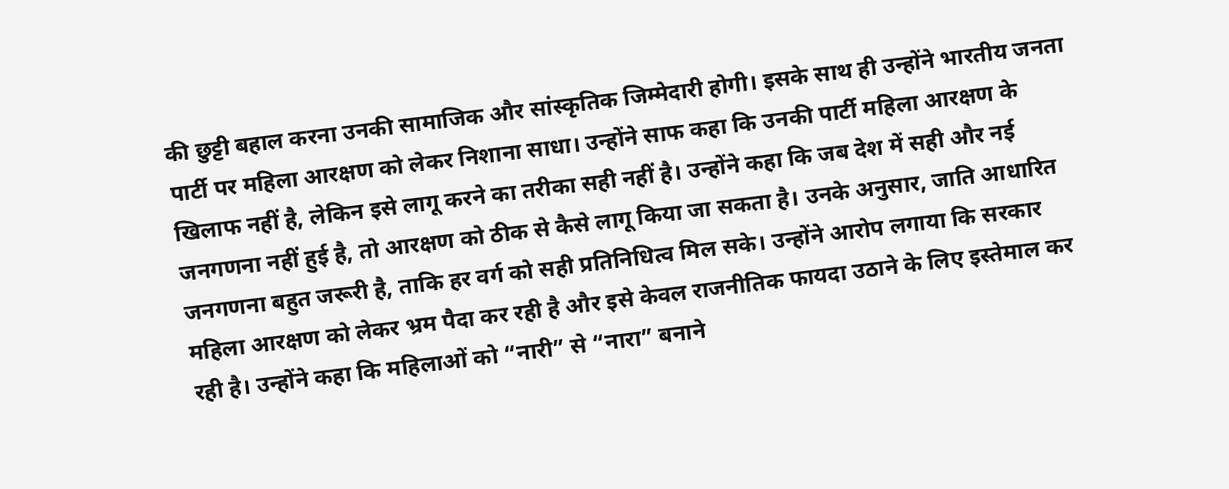की छुट्टी बहाल करना उनकी सामाजिक और सांस्कृतिक जिम्मेदारी होगी। इसके साथ ही उन्होंने भारतीय जनता पार्टी पर महिला आरक्षण को लेकर निशाना साधा। उन्होंने साफ कहा कि उनकी पार्टी महिला आरक्षण के खिलाफ नहीं है, लेकिन इसे लागू करने का तरीका सही नहीं है। उन्होंने कहा कि जब देश में सही और नई जनगणना नहीं हुई है, तो आरक्षण को ठीक से कैसे लागू किया जा सकता है। उनके अनुसार, जाति आधारित जनगणना बहुत जरूरी है, ताकि हर वर्ग को सही प्रतिनिधित्व मिल सके। उन्होंने आरोप लगाया कि सरकार महिला आरक्षण को लेकर भ्रम पैदा कर रही है और इसे केवल राजनीतिक फायदा उठाने के लिए इस्तेमाल कर रही है। उन्होंने कहा कि महिलाओं को “नारी” से “नारा” बनाने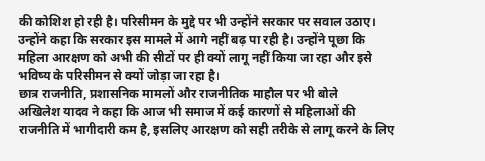की कोशिश हो रही है। परिसीमन के मुद्दे पर भी उन्होंने सरकार पर सवाल उठाए। उन्होंने कहा कि सरकार इस मामले में आगे नहीं बढ़ पा रही है। उन्होंने पूछा कि महिला आरक्षण को अभी की सीटों पर ही क्यों लागू नहीं किया जा रहा और इसे भविष्य के परिसीमन से क्यों जोड़ा जा रहा है।
छात्र राजनीति, प्रशासनिक मामलों और राजनीतिक माहौल पर भी बोले
अखिलेश यादव ने कहा कि आज भी समाज में कई कारणों से महिलाओं की राजनीति में भागीदारी कम है, इसलिए आरक्षण को सही तरीके से लागू करने के लिए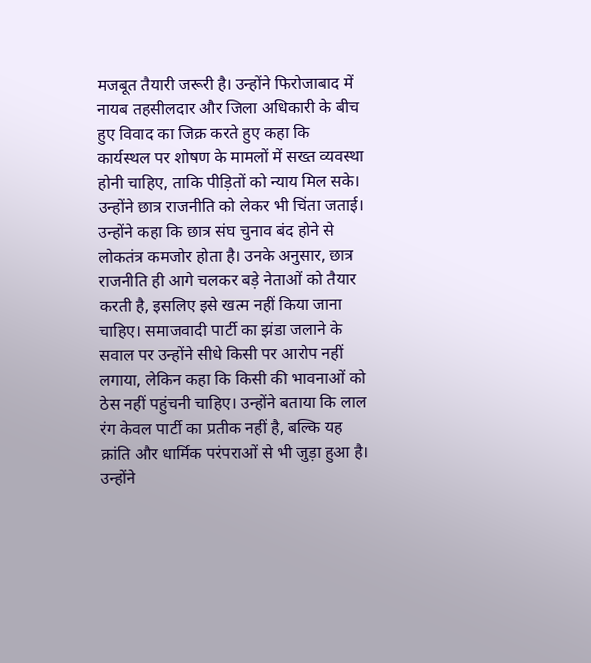मजबूत तैयारी जरूरी है। उन्होंने फिरोजाबाद में नायब तहसीलदार और जिला अधिकारी के बीच हुए विवाद का जिक्र करते हुए कहा कि कार्यस्थल पर शोषण के मामलों में सख्त व्यवस्था होनी चाहिए, ताकि पीड़ितों को न्याय मिल सके। उन्होंने छात्र राजनीति को लेकर भी चिंता जताई। उन्होंने कहा कि छात्र संघ चुनाव बंद होने से लोकतंत्र कमजोर होता है। उनके अनुसार, छात्र राजनीति ही आगे चलकर बड़े नेताओं को तैयार करती है, इसलिए इसे खत्म नहीं किया जाना चाहिए। समाजवादी पार्टी का झंडा जलाने के सवाल पर उन्होंने सीधे किसी पर आरोप नहीं लगाया, लेकिन कहा कि किसी की भावनाओं को ठेस नहीं पहुंचनी चाहिए। उन्होंने बताया कि लाल रंग केवल पार्टी का प्रतीक नहीं है, बल्कि यह क्रांति और धार्मिक परंपराओं से भी जुड़ा हुआ है। उन्होंने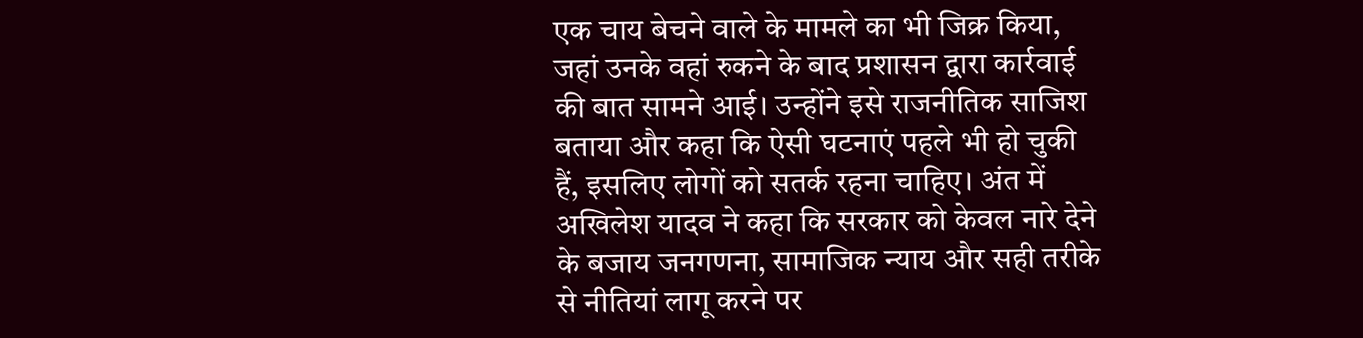एक चाय बेचने वाले के मामले का भी जिक्र किया, जहां उनके वहां रुकने के बाद प्रशासन द्वारा कार्रवाई की बात सामने आई। उन्होंने इसे राजनीतिक साजिश बताया और कहा कि ऐसी घटनाएं पहले भी हो चुकी हैं, इसलिए लोगों को सतर्क रहना चाहिए। अंत में अखिलेश यादव ने कहा कि सरकार को केवल नारे देने के बजाय जनगणना, सामाजिक न्याय और सही तरीके से नीतियां लागू करने पर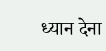ध्यान देना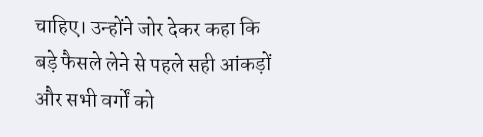चाहिए। उन्होंने जोर देकर कहा कि बड़े फैसले लेने से पहले सही आंकड़ों और सभी वर्गों को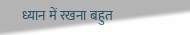ध्यान में रखना बहुत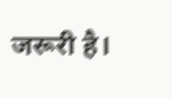जरूरी है।